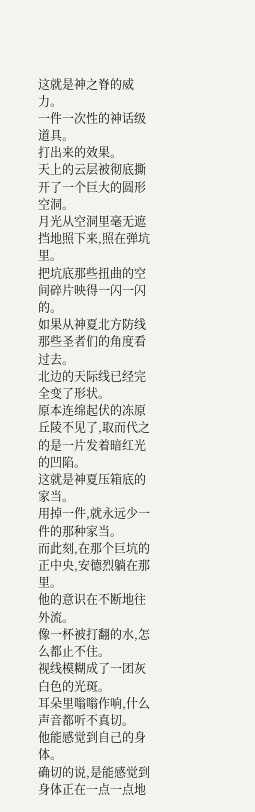这就是神之脊的威力。
一件一次性的神话级道具。
打出来的效果。
天上的云层被彻底撕开了一个巨大的圆形空洞。
月光从空洞里毫无遮挡地照下来,照在弹坑里。
把坑底那些扭曲的空间碎片映得一闪一闪的。
如果从神夏北方防线那些圣者们的角度看过去。
北边的天际线已经完全变了形状。
原本连绵起伏的冻原丘陵不见了,取而代之的是一片发着暗红光的凹陷。
这就是神夏压箱底的家当。
用掉一件,就永远少一件的那种家当。
而此刻,在那个巨坑的正中央,安德烈躺在那里。
他的意识在不断地往外流。
像一杯被打翻的水,怎么都止不住。
视线模糊成了一团灰白色的光斑。
耳朵里嗡嗡作响,什么声音都听不真切。
他能感觉到自己的身体。
确切的说,是能感觉到身体正在一点一点地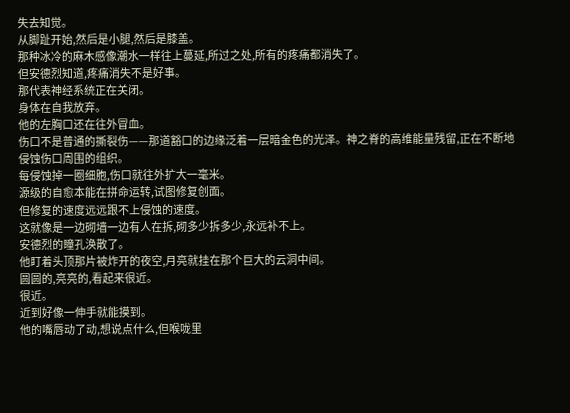失去知觉。
从脚趾开始,然后是小腿,然后是膝盖。
那种冰冷的麻木感像潮水一样往上蔓延,所过之处,所有的疼痛都消失了。
但安德烈知道,疼痛消失不是好事。
那代表神经系统正在关闭。
身体在自我放弃。
他的左胸口还在往外冒血。
伤口不是普通的撕裂伤——那道豁口的边缘泛着一层暗金色的光泽。神之脊的高维能量残留,正在不断地侵蚀伤口周围的组织。
每侵蚀掉一圈细胞,伤口就往外扩大一毫米。
源级的自愈本能在拼命运转,试图修复创面。
但修复的速度远远跟不上侵蚀的速度。
这就像是一边砌墙一边有人在拆,砌多少拆多少,永远补不上。
安德烈的瞳孔涣散了。
他盯着头顶那片被炸开的夜空,月亮就挂在那个巨大的云洞中间。
圆圆的,亮亮的,看起来很近。
很近。
近到好像一伸手就能摸到。
他的嘴唇动了动,想说点什么,但喉咙里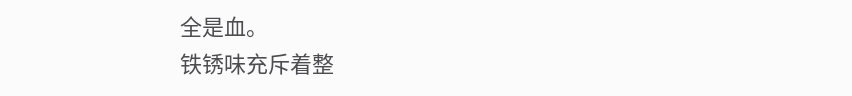全是血。
铁锈味充斥着整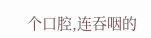个口腔,连吞咽的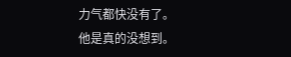力气都快没有了。
他是真的没想到。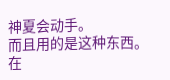神夏会动手。
而且用的是这种东西。
在